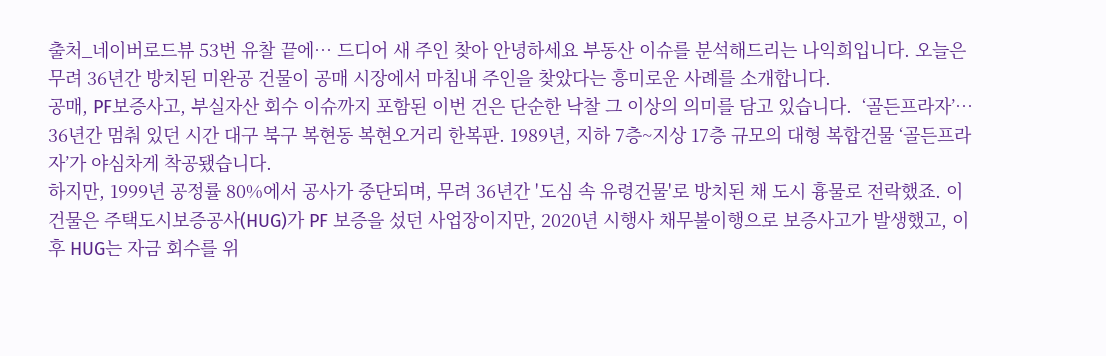출처_네이버로드뷰 53번 유찰 끝에… 드디어 새 주인 찾아 안녕하세요 부동산 이슈를 분석해드리는 나익희입니다. 오늘은 무려 36년간 방치된 미완공 건물이 공매 시장에서 마침내 주인을 찾았다는 흥미로운 사례를 소개합니다.
공매, PF보증사고, 부실자산 회수 이슈까지 포함된 이번 건은 단순한 낙찰 그 이상의 의미를 담고 있습니다.  ‘골든프라자’… 36년간 멈춰 있던 시간 대구 북구 복현동 복현오거리 한복판. 1989년, 지하 7층~지상 17층 규모의 대형 복합건물 ‘골든프라자’가 야심차게 착공됐습니다.
하지만, 1999년 공정률 80%에서 공사가 중단되며, 무려 36년간 '도심 속 유령건물'로 방치된 채 도시 흉물로 전락했죠. 이 건물은 주택도시보증공사(HUG)가 PF 보증을 섰던 사업장이지만, 2020년 시행사 채무불이행으로 보증사고가 발생했고, 이후 HUG는 자금 회수를 위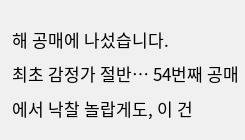해 공매에 나섰습니다.
최초 감정가 절반… 54번째 공매에서 낙찰 놀랍게도, 이 건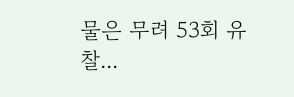물은 무려 53회 유찰...